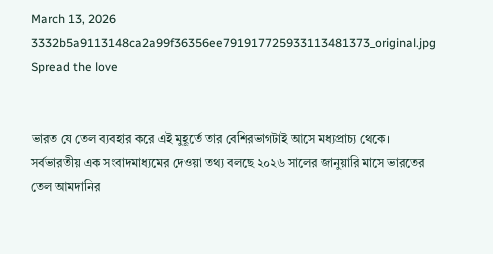March 13, 2026
3332b5a9113148ca2a99f36356ee791917725933113481373_original.jpg
Spread the love


ভারত যে তেল ব্যবহার করে এই মুহূর্তে তার বেশিরভাগটাই আসে মধ্যপ্রাচ্য থেকে। সর্বভারতীয় এক সংবাদমাধ্যমের দেওয়া তথ্য বলছে ২০২৬ সালের জানুয়ারি মাসে ভারতের তেল আমদানির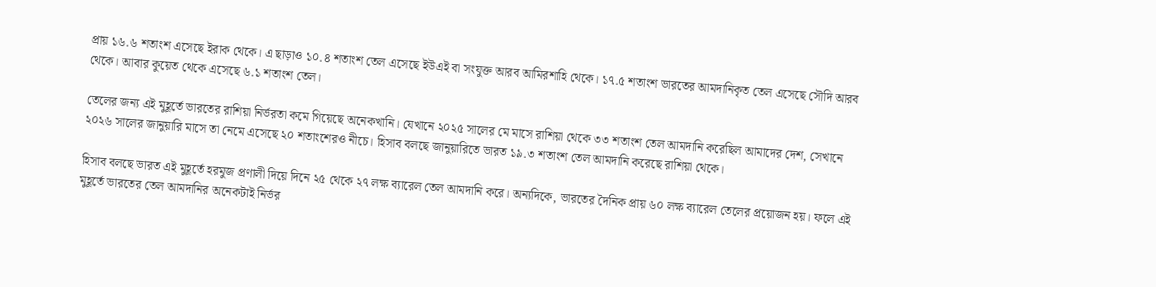প্রায় ১৬.৬ শতাংশ এসেছে ইরাক থেকে। এ ছাড়াও ১০.৪ শতাংশ তেল এসেছে ইউএই বা সংযুক্ত আরব আমিরশাহি থেকে। ১৭.৫ শতাংশ ভারতের আমদানিকৃত তেল এসেছে সৌদি আরব থেকে। আবার কুয়েত থেকে এসেছে ৬.১ শতাংশ তেল।

তেলের জন্য এই মুহূর্তে ভারতের রাশিয়া নির্ভরতা কমে গিয়েছে অনেকখানি। যেখানে ২০২৫ সালের মে মাসে রাশিয়া থেকে ৩৩ শতাংশ তেল আমদানি করেছিল আমাদের দেশ, সেখানে ২০২৬ সালের জানুয়ারি মাসে তা নেমে এসেছে ২০ শতাংশেরও নীচে। হিসাব বলছে জানুয়ারিতে ভারত ১৯.৩ শতাংশ তেল আমদানি করেছে রাশিয়া থেকে।

হিসাব বলছে ভারত এই মুহূর্তে হরমুজ প্রণালী দিয়ে দিনে ২৫ থেকে ২৭ লক্ষ ব্যারেল তেল আমদানি করে। অন্যদিকে, ভারতের দৈনিক প্রায় ৬০ লক্ষ ব্যারেল তেলের প্রয়োজন হয়। ফলে এই মুহূর্তে ভারতের তেল আমদানির অনেকটাই নির্ভর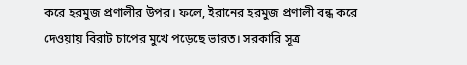করে হরমুজ প্রণালীর উপর। ফলে, ইরানের হরমুজ প্রণালী বন্ধ করে দেওয়ায় বিরাট চাপের মুখে পড়েছে ভারত। সরকারি সূত্র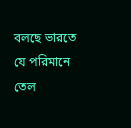বলছে ভারতে যে পরিমানে তেল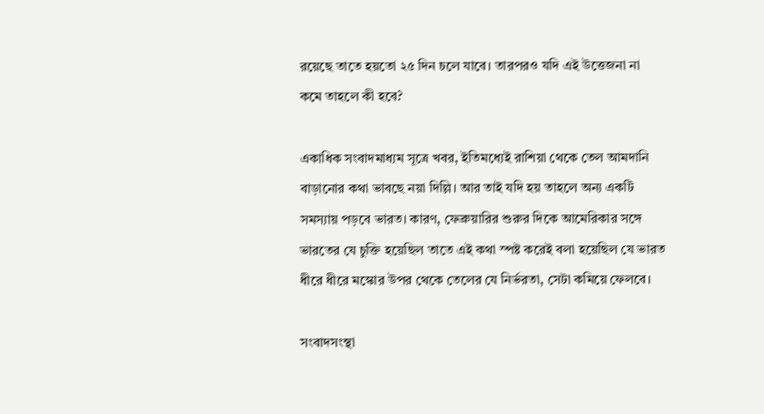রয়েছে তাতে হয়তো ২৫ দিন চলে যাবে। তারপরও যদি এই উত্তেজনা না কমে তাহলে কী হবে?

একাধিক সংবাদমাধ্যম সূত্রে খবর, ইতিমধ্যেই রাশিয়া থেকে তেল আমদানি বাড়ানোর কথা ভাবছে নয়া দিল্লি। আর তাই যদি হয় তাহলে অন্য একটি সমস্যায় পড়বে ভারত। কারণ, ফেব্রুয়ারির শুরুর দিকে আমেরিকার সঙ্গে ভারতের যে চুক্তি হয়েছিল তাতে এই কথা স্পষ্ট করেই বলা হয়েছিল যে ভারত ধীরে ধীরে মস্কোর উপর থেকে তেলের যে নির্ভরতা, সেটা কমিয়ে ফেলবে।

সংবাদসংস্থা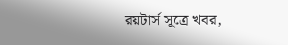রয়টার্স সূত্রে খবর,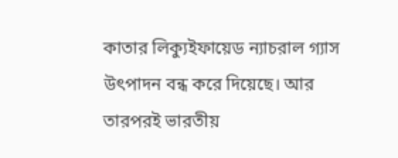কাতার লিক্যুইফায়েড ন্যাচরাল গ্যাস উৎপাদন বন্ধ করে দিয়েছে। আর তারপরই ভারতীয়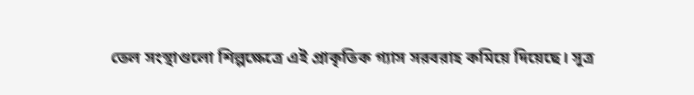তেল সংস্থাগুলো শিল্পক্ষেত্রে এই প্রাকৃতিক গ্যাস সরবরাহ কমিয়ে দিয়েছে। সূত্র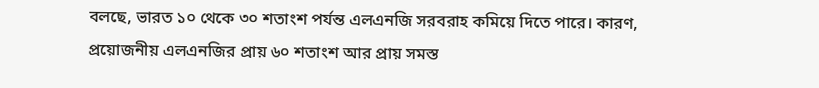বলছে, ভারত ১০ থেকে ৩০ শতাংশ পর্যন্ত এলএনজি সরবরাহ কমিয়ে দিতে পারে। কারণ, প্রয়োজনীয় এলএনজির প্রায় ৬০ শতাংশ আর প্রায় সমস্ত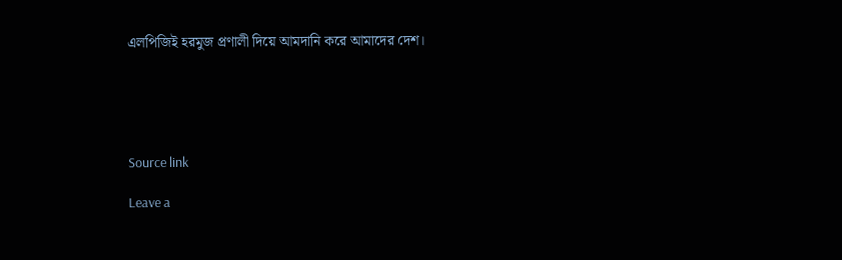এলপিজিই হরমুজ প্রণালী দিয়ে আমদানি করে আমাদের দেশ।





Source link

Leave a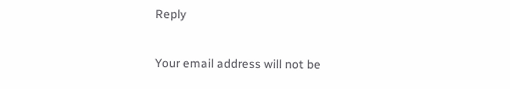Reply

Your email address will not be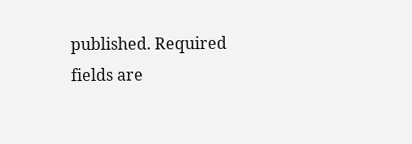published. Required fields are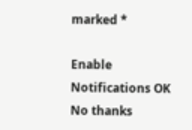marked *

Enable Notifications OK No thanks